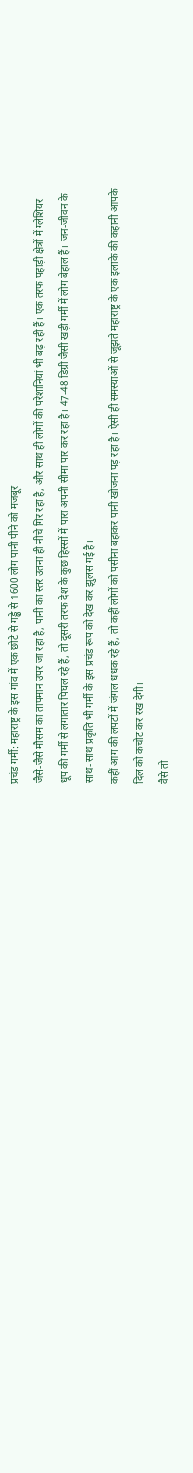प्रचंड गर्मी: महाराष्ट्र के इस गांव में एक छोटे से गड्ढे से 1600 लोग पानी पीने को मजबूर
जैसे-जैसे मौसम का तापमान उपर जा रहा है, पानी का स्तर उतना ही नीचे गिर रहा है, और साथ ही लोगों की परेशानियां भी बढ़ रही हैं। एक तरफ पहाड़ी क्षेत्रों में ग्लेशियर धूप की गर्मी से लगातार पिघल रहे हैं, तो दूसरी तरफ देश के कुछ हिस्सों में पारा अपनी सीमा पार कर रहा है। 47-48 डिग्री जैसी खड़ी गर्मी में लोग बेहाल हैं। जन-जीवन के साथ-साथ प्रकृति भी गर्मी के इस प्रचंड रूप को देख कर झुलस गई है।
कहीं आग की लपटों में जंगल धधक रहे हैं, तो कहीं लोगों को पसीना बहाकर पानी खोजना पड़ रहा है। ऐसी ही समस्याओं से जूझते महाराष्ट्र के एक इलाके की कहानी आपके दिल को कचोट कर रख देगी।
वैसे तो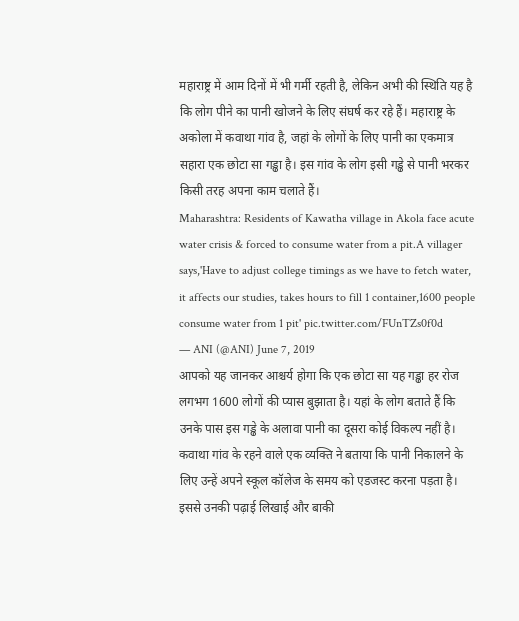महाराष्ट्र में आम दिनों में भी गर्मी रहती है, लेकिन अभी की स्थिति यह है कि लोग पीने का पानी खोजने के लिए संघर्ष कर रहे हैं। महाराष्ट्र के अकोला में कवाथा गांव है, जहां के लोगों के लिए पानी का एकमात्र सहारा एक छोटा सा गड्ढा है। इस गांव के लोग इसी गड्ढे से पानी भरकर किसी तरह अपना काम चलाते हैं।
Maharashtra: Residents of Kawatha village in Akola face acute water crisis & forced to consume water from a pit.A villager says,'Have to adjust college timings as we have to fetch water, it affects our studies, takes hours to fill 1 container,1600 people consume water from 1 pit' pic.twitter.com/FUnTZs0f0d
— ANI (@ANI) June 7, 2019
आपको यह जानकर आश्चर्य होगा कि एक छोटा सा यह गड्ढा हर रोज लगभग 1600 लोगों की प्यास बुझाता है। यहां के लोग बताते हैं कि उनके पास इस गड्ढे के अलावा पानी का दूसरा कोई विकल्प नहीं है। कवाथा गांव के रहने वाले एक व्यक्ति ने बताया कि पानी निकालने के लिए उन्हें अपने स्कूल कॉलेज के समय को एडजस्ट करना पड़ता है। इससे उनकी पढ़ाई लिखाई और बाकी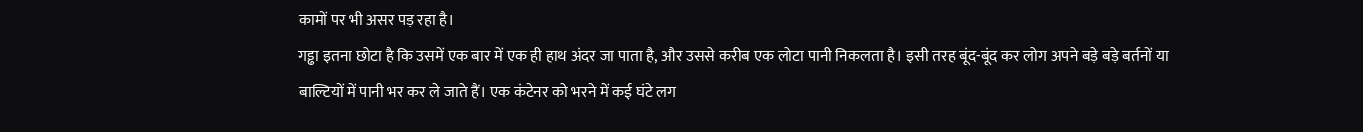कामों पर भी असर पड़ रहा है।
गड्ढा इतना छोटा है कि उसमें एक बार में एक ही हाथ अंदर जा पाता है, और उससे करीब एक लोटा पानी निकलता है। इसी तरह बूंद-बूंद कर लोग अपने बड़े बड़े बर्तनों या बाल्टियों में पानी भर कर ले जाते हैं। एक कंटेनर को भरने में कई घंटे लग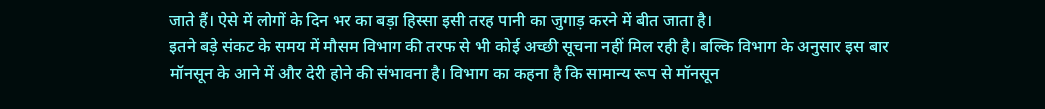जाते हैं। ऐसे में लोगों के दिन भर का बड़ा हिस्सा इसी तरह पानी का जुगाड़ करने में बीत जाता है।
इतने बड़े संकट के समय में मौसम विभाग की तरफ से भी कोई अच्छी सूचना नहीं मिल रही है। बल्कि विभाग के अनुसार इस बार मॉनसून के आने में और देरी होने की संभावना है। विभाग का कहना है कि सामान्य रूप से मॉनसून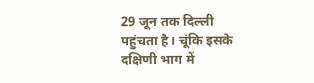29 जून तक दिल्ली पहुंचता है। चूंकि इसके दक्षिणी भाग में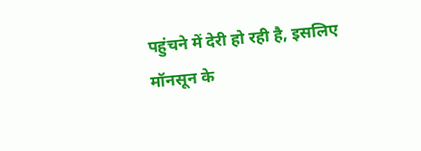पहुंचने में देरी हो रही है, इसलिए मॉनसून के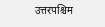उत्तरपश्चिम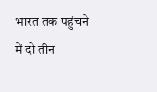भारत तक पहुंचने में दो तीन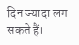दिन ज्यादा लग सकते हैं।